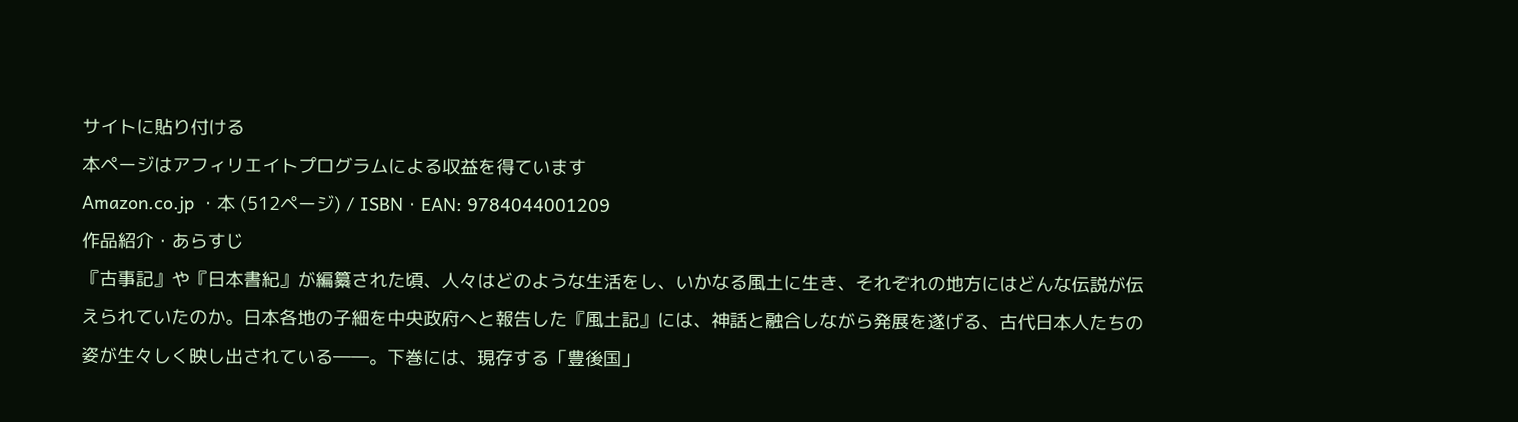サイトに貼り付ける
本ページはアフィリエイトプログラムによる収益を得ています
Amazon.co.jp ・本 (512ページ) / ISBN・EAN: 9784044001209
作品紹介・あらすじ
『古事記』や『日本書紀』が編纂された頃、人々はどのような生活をし、いかなる風土に生き、それぞれの地方にはどんな伝説が伝えられていたのか。日本各地の子細を中央政府へと報告した『風土記』には、神話と融合しながら発展を遂げる、古代日本人たちの姿が生々しく映し出されている――。下巻には、現存する「豊後国」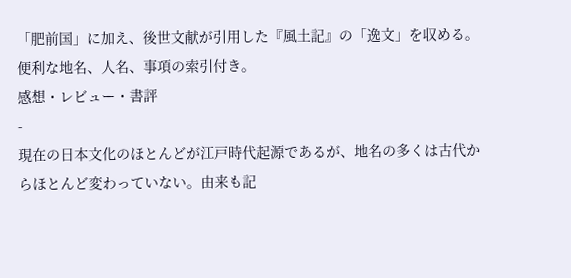「肥前国」に加え、後世文献が引用した『風土記』の「逸文」を収める。便利な地名、人名、事項の索引付き。
感想・レビュー・書評
-
現在の日本文化のほとんどが江戸時代起源であるが、地名の多くは古代からほとんど変わっていない。由来も記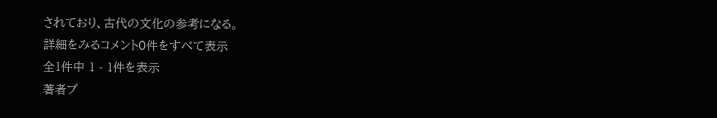されており、古代の文化の参考になる。
詳細をみるコメント0件をすべて表示
全1件中 1 - 1件を表示
著者プ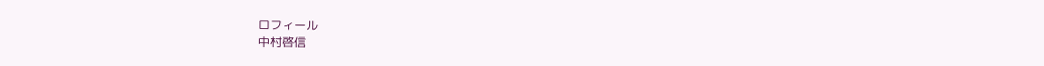ロフィール
中村啓信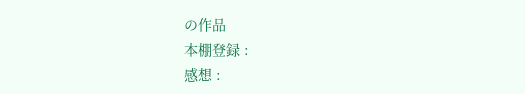の作品
本棚登録 :
感想 :